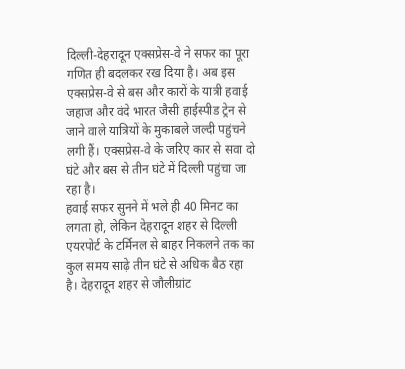दिल्ली-देहरादून एक्सप्रेस-वे ने सफर का पूरा गणित ही बदलकर रख दिया है। अब इस एक्सप्रेस-वे से बस और कारों के यात्री हवाई जहाज और वंदे भारत जैसी हाईस्पीड ट्रेन से जाने वाले यात्रियों के मुकाबले जल्दी पहुंचने लगी हैं। एक्सप्रेस-वे के जरिए कार से सवा दो घंटे और बस से तीन घंटे में दिल्ली पहुंचा जा रहा है।
हवाई सफर सुनने में भले ही 40 मिनट का लगता हो, लेकिन देहरादून शहर से दिल्ली एयरपोर्ट के टर्मिनल से बाहर निकलने तक का कुल समय साढ़े तीन घंटे से अधिक बैठ रहा है। देहरादून शहर से जौलीग्रांट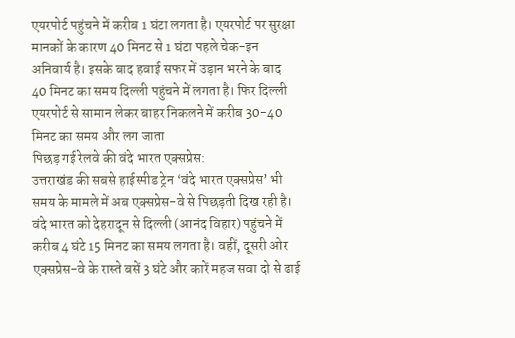एयरपोर्ट पहुंचने में करीब 1 घंटा लगता है। एयरपोर्ट पर सुरक्षा मानकों के कारण 40 मिनट से 1 घंटा पहले चेक-इन अनिवार्य है। इसके बाद हवाई सफर में उड़ान भरने के बाद 40 मिनट का समय दिल्ली पहुंचने में लगता है। फिर दिल्ली एयरपोर्ट से सामान लेकर बाहर निकलने में करीब 30-40 मिनट का समय और लग जाता
पिछड़ गई रेलवे की वंदे भारत एक्सप्रेस:
उत्तराखंड की सबसे हाईस्पीड ट्रेन ‘वंदे भारत एक्सप्रेस’ भी समय के मामले में अब एक्सप्रेस-वे से पिछड़ती दिख रही है। वंदे भारत को देहरादून से दिल्ली (आनंद विहार) पहुंचने में करीब 4 घंटे 15 मिनट का समय लगता है। वहीं, दूसरी ओर एक्सप्रेस-वे के रास्ते बसें 3 घंटे और कारें महज सवा दो से ढाई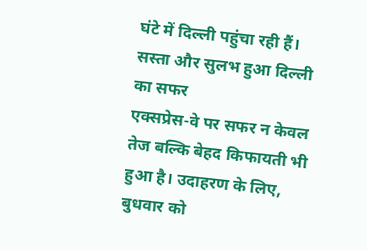घंटे में दिल्ली पहुंचा रही हैं।
सस्ता और सुलभ हुआ दिल्ली का सफर
एक्सप्रेस-वे पर सफर न केवल तेज बल्कि बेहद किफायती भी हुआ है। उदाहरण के लिए, बुधवार को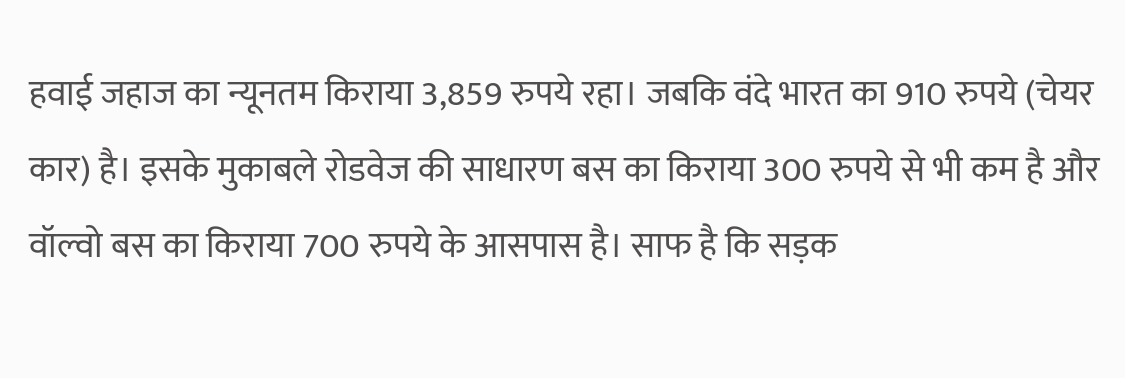हवाई जहाज का न्यूनतम किराया 3,859 रुपये रहा। जबकि वंदे भारत का 910 रुपये (चेयर कार) है। इसके मुकाबले रोडवेज की साधारण बस का किराया 300 रुपये से भी कम है और वॉल्वो बस का किराया 700 रुपये के आसपास है। साफ है कि सड़क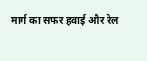मार्ग का सफर हवाई और रेल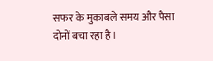सफर के मुकाबले समय और पैसा दोनों बचा रहा है।